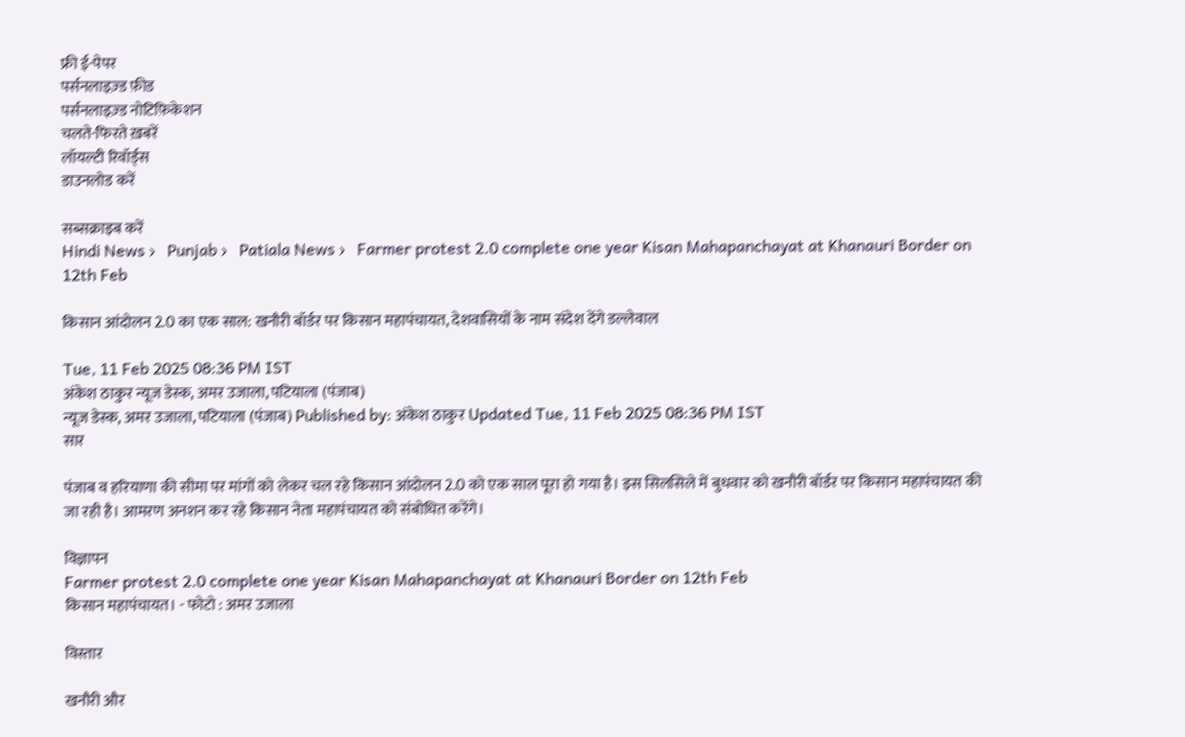फ्री ई-पेपर
पर्सनलाइज़्ड फ़ीड
पर्सनलाइज़्ड नोटिफ़िकेशन
चलते-फिरते ख़बरें
लॉयल्टी रिवॉर्ड्स
डाउनलोड करें

सब्सक्राइब करें
Hindi News ›   Punjab ›   Patiala News ›   Farmer protest 2.0 complete one year Kisan Mahapanchayat at Khanauri Border on 12th Feb

किसान आंदोलन 2.0 का एक साल: खनौरी बॉर्डर पर किसान महापंचायत, देशवासियों के नाम संदेश देंगे डल्लेवाल

Tue, 11 Feb 2025 08:36 PM IST
अंकेश ठाकुर न्यूज डेस्क, अमर उजाला, पटियाला (पंजाब)
न्यूज डेस्क, अमर उजाला, पटियाला (पंजाब) Published by: अंकेश ठाकुर Updated Tue, 11 Feb 2025 08:36 PM IST
सार

पंजाब व हरियाणा की सीमा पर मांगों को लेकर चल रहे किसान आंदोलन 2.0 को एक साल पूरा हो गया है। इस सिलसिले में बुधवार को खनौरी बॉर्डर पर किसान महापंचायत की जा रही है। आमरण अनशन कर रहे किसान नेता महापंचायत को संबोधित करेंगे।

विज्ञापन
Farmer protest 2.0 complete one year Kisan Mahapanchayat at Khanauri Border on 12th Feb
किसान महापंचायत। - फोटो : अमर उजाला

विस्तार

खनौरी और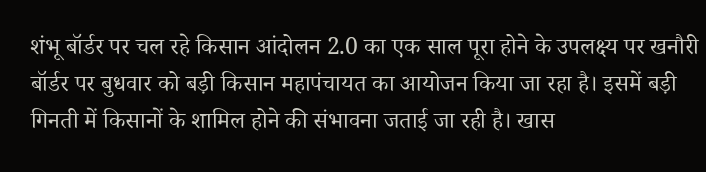शंभू बॉर्डर पर चल रहे किसान आंदोलन 2.0 का एक साल पूरा होने के उपलक्ष्य पर खनौरी बॉर्डर पर बुधवार को बड़ी किसान महापंचायत का आयोजन किया जा रहा है। इसमें बड़ी गिनती में किसानों के शामिल होने की संभावना जताई जा रही है। खास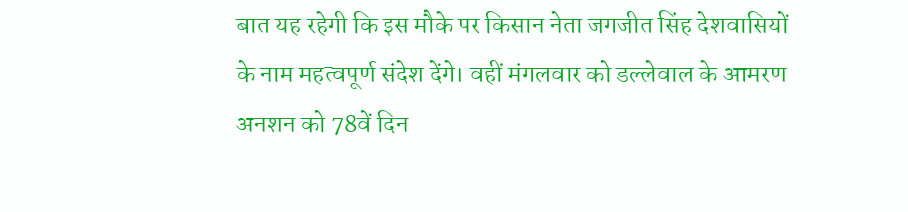बात यह रहेगी कि इस मौके पर किसान नेता जगजीत सिंह देशवासियों के नाम महत्वपूर्ण संदेश देंगे। वहीं मंगलवार को डल्लेवाल के आमरण अनशन को 78वें दिन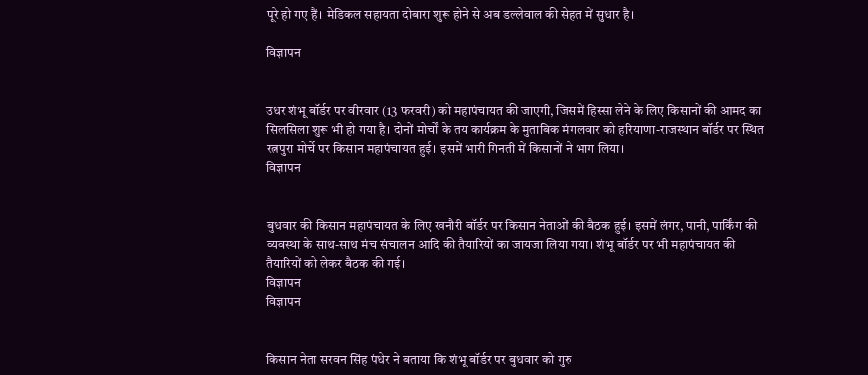पूरे हो गए हैं। मेडिकल सहायता दोबारा शुरू होने से अब डल्लेवाल की सेहत में सुधार है।

विज्ञापन


उधर शंभू बॉर्डर पर वीरवार (13 फरवरी) को महापंचायत की जाएगी, जिसमें हिस्सा लेने के लिए किसानों की आमद का सिलसिला शुरू भी हो गया है। दोनों मोर्चों के तय कार्यक्रम के मुताबिक मंगलवार को हरियाणा-राजस्थान बॉर्डर पर स्थित रत्नपुरा मोर्चे पर किसान महापंचायत हुई। इसमें भारी गिनती में किसानों ने भाग लिया।
विज्ञापन


बुधवार की किसान महापंचायत के लिए खनौरी बॉर्डर पर किसान नेताओं की बैठक हुई। इसमें लंगर, पानी, पार्किंग की व्यवस्था के साथ-साथ मंच संचालन आदि की तैयारियों का जायजा लिया गया। शंभू बॉर्डर पर भी महापंचायत की तैयारियों को लेकर बैठक की गई।
विज्ञापन
विज्ञापन


किसान नेता सरवन सिंह पंधेर ने बताया कि शंभू बॉर्डर पर बुधवार को गुरु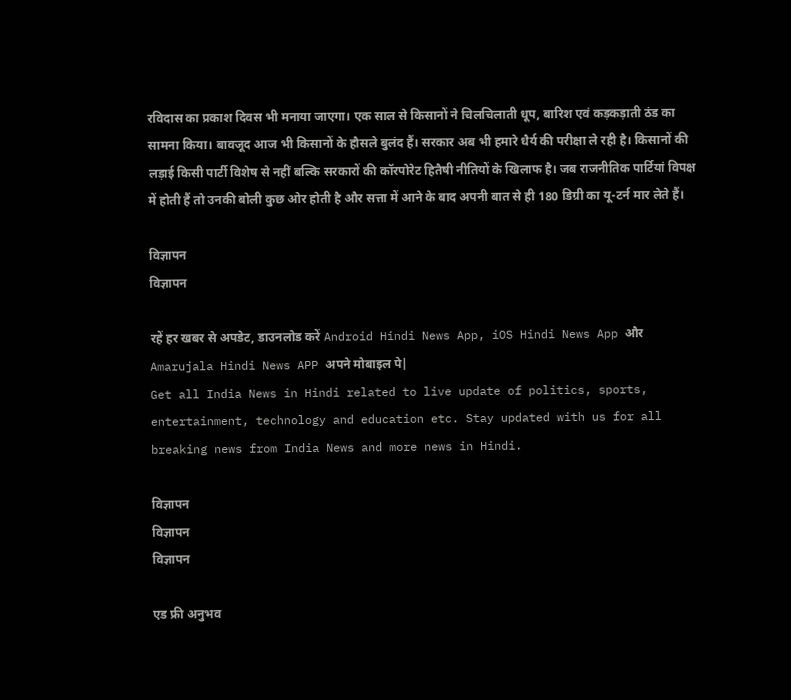रविदास का प्रकाश दिवस भी मनाया जाएगा। एक साल से किसानों ने चिलचिलाती धूप, बारिश एवं कड़कड़ाती ठंड का सामना किया। बावजूद आज भी किसानों के हौसले बुलंद हैं। सरकार अब भी हमारे धैर्य की परीक्षा ले रही है। किसानों की लड़ाई किसी पार्टी विशेष से नहीं बल्कि सरकारों की कॉरपोरेट हितैषी नीतियों के खिलाफ है। जब राजनीतिक पार्टियां विपक्ष में होती हैं तो उनकी बोली कुछ ओर होती है और सत्ता में आने के बाद अपनी बात से ही 180 डिग्री का यू-टर्न मार लेते हैं।

विज्ञापन
विज्ञापन

रहें हर खबर से अपडेट, डाउनलोड करें Android Hindi News App, iOS Hindi News App और Amarujala Hindi News APP अपने मोबाइल पे|
Get all India News in Hindi related to live update of politics, sports, entertainment, technology and education etc. Stay updated with us for all breaking news from India News and more news in Hindi.

विज्ञापन
विज्ञापन
विज्ञापन

एड फ्री अनुभव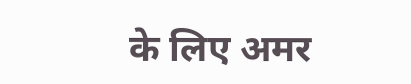के लिए अमर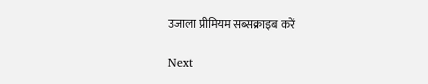उजाला प्रीमियम सब्सक्राइब करें

Next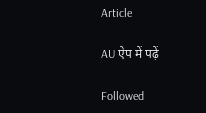Article

AU ऐप में पढ़ें

Followed